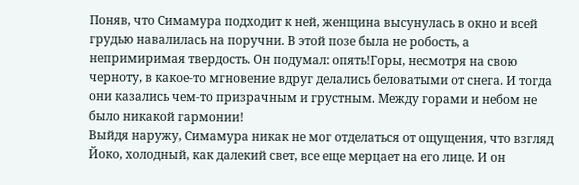Поняв, что Симамура подходит к ней, женщина высунулась в окно и всей грудью навалилась на поручни. В этой позе была не робость, а непримиримая твердость. Он подумал: опять!Горы, несмотря на свою черноту, в какое-то мгновение вдруг делались беловатыми от снега. И тогда они казались чем-то призрачным и грустным. Между горами и небом не было никакой гармонии!
Выйдя наружу, Симамура никак не мог отделаться от ощущения, что взгляд Йоко, холодный, как далекий свет, все еще мерцает на его лице. И он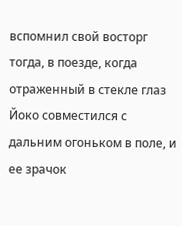вспомнил свой восторг тогда, в поезде, когда отраженный в стекле глаз Йоко совместился с дальним огоньком в поле, и ее зрачок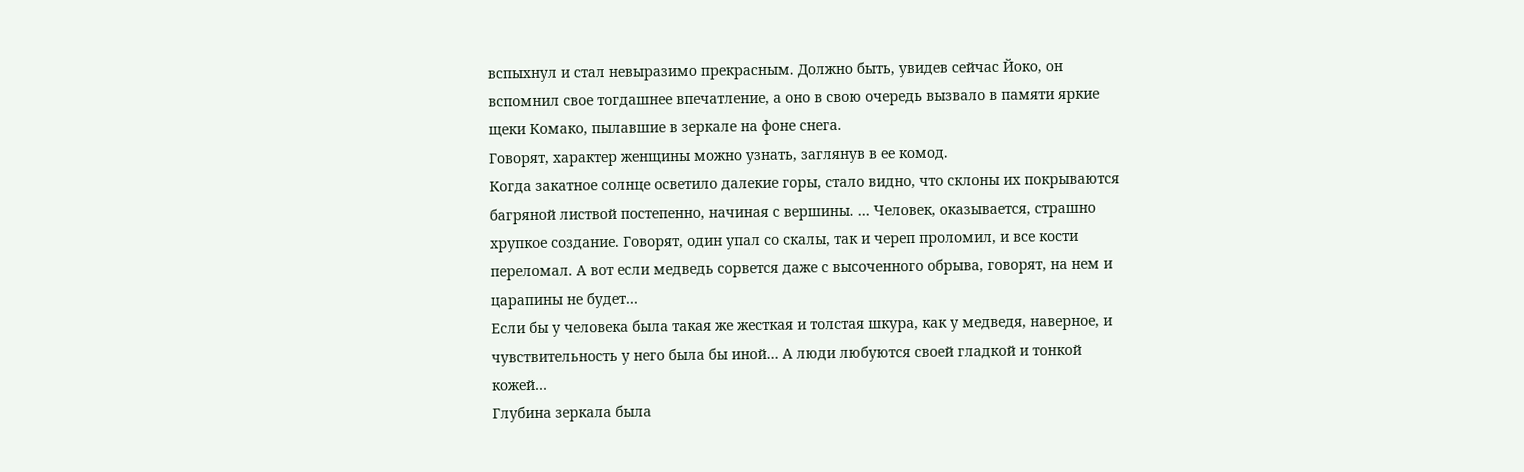вспыхнул и стал невыразимо прекрасным. Должно быть, увидев сейчас Йоко, он вспомнил свое тогдашнее впечатление, а оно в свою очередь вызвало в памяти яркие щеки Комако, пылавшие в зеркале на фоне снега.
Говорят, характер женщины можно узнать, заглянув в ее комод.
Когда закатное солнце осветило далекие горы, стало видно, что склоны их покрываются багряной листвой постепенно, начиная с вершины. … Человек, оказывается, страшно хрупкое создание. Говорят, один упал со скалы, так и череп проломил, и все кости переломал. А вот если медведь сорвется даже с высоченного обрыва, говорят, на нем и царапины не будет…
Если бы у человека была такая же жесткая и толстая шкура, как у медведя, наверное, и чувствительность у него была бы иной… А люди любуются своей гладкой и тонкой кожей…
Глубина зеркала была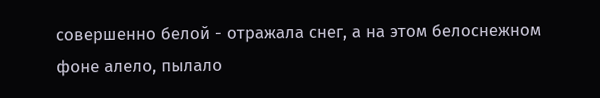совершенно белой - отражала снег, а на этом белоснежном фоне алело, пылало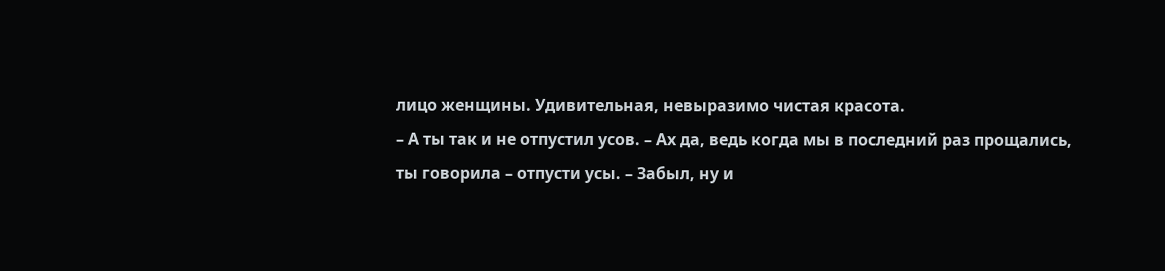лицо женщины. Удивительная, невыразимо чистая красота.
– А ты так и не отпустил усов. – Ах да, ведь когда мы в последний раз прощались, ты говорила – отпусти усы. – Забыл, ну и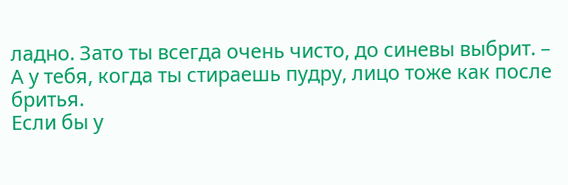ладно. Зато ты всегда очень чисто, до синевы выбрит. – А у тебя, когда ты стираешь пудру, лицо тоже как после бритья.
Если бы у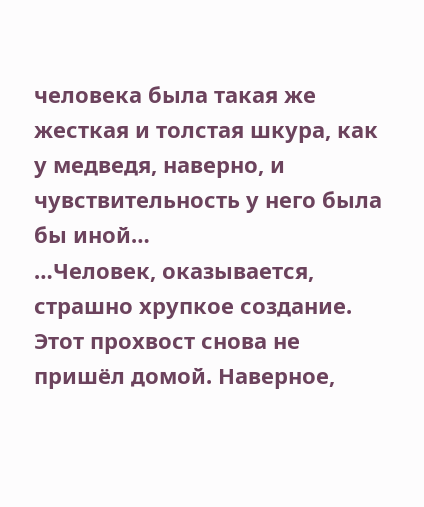человека была такая же жесткая и толстая шкура, как у медведя, наверно, и чувствительность у него была бы иной…
…Человек, оказывается, страшно хрупкое создание.
Этот прохвост снова не пришёл домой. Наверное,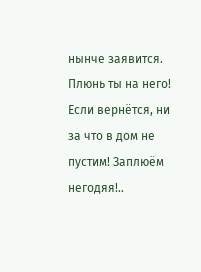нынче заявится. Плюнь ты на него! Если вернётся, ни за что в дом не пустим! Заплюём негодяя!..